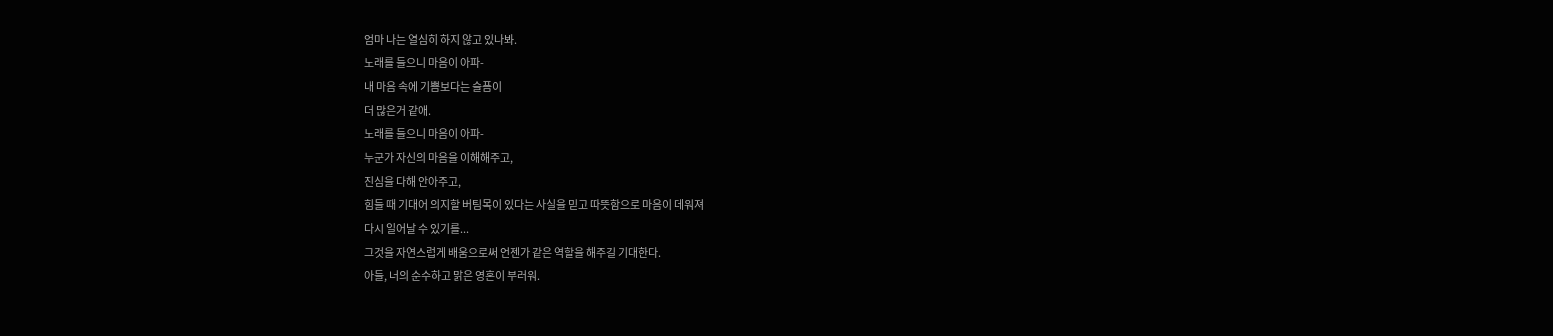엄마 나는 열심히 하지 않고 있나봐.
노래를 들으니 마음이 아파-
내 마음 속에 기쁨보다는 슬픔이
더 많은거 같애.
노래를 들으니 마음이 아파-
누군가 자신의 마음을 이해해주고,
진심을 다해 안아주고,
힘들 때 기대어 의지할 버팀목이 있다는 사실을 믿고 따뜻함으로 마음이 데워져
다시 일어날 수 있기를...
그것을 자연스럽게 배움으로써 언젠가 같은 역할을 해주길 기대한다.
아들, 너의 순수하고 맑은 영혼이 부러워.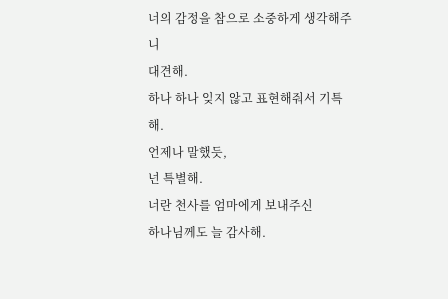너의 감정을 참으로 소중하게 생각해주니
대견해.
하나 하나 잊지 않고 표현해줘서 기특해.
언제나 말했듯,
넌 특별해.
너란 천사를 엄마에게 보내주신
하나님께도 늘 감사해.